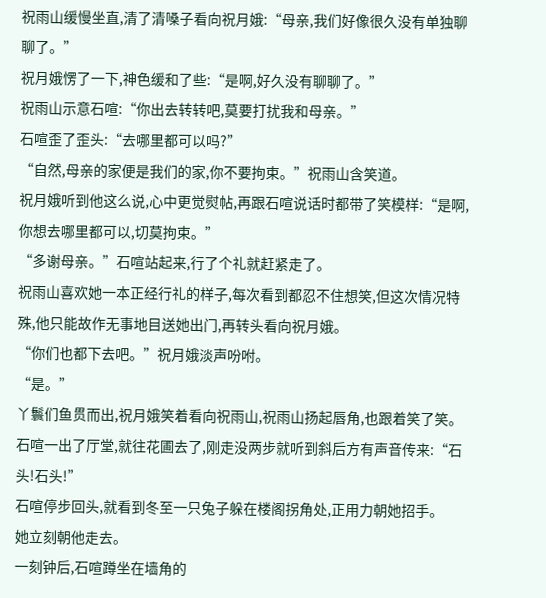祝雨山缓慢坐直,清了清嗓子看向祝月娥:“母亲,我们好像很久没有单独聊聊了。”
祝月娥愣了一下,神色缓和了些:“是啊,好久没有聊聊了。”
祝雨山示意石喧:“你出去转转吧,莫要打扰我和母亲。”
石喧歪了歪头:“去哪里都可以吗?”
“自然,母亲的家便是我们的家,你不要拘束。”祝雨山含笑道。
祝月娥听到他这么说,心中更觉熨帖,再跟石喧说话时都带了笑模样:“是啊,你想去哪里都可以,切莫拘束。”
“多谢母亲。”石喧站起来,行了个礼就赶紧走了。
祝雨山喜欢她一本正经行礼的样子,每次看到都忍不住想笑,但这次情况特殊,他只能故作无事地目送她出门,再转头看向祝月娥。
“你们也都下去吧。”祝月娥淡声吩咐。
“是。”
丫鬟们鱼贯而出,祝月娥笑着看向祝雨山,祝雨山扬起唇角,也跟着笑了笑。
石喧一出了厅堂,就往花圃去了,刚走没两步就听到斜后方有声音传来:“石头!石头!”
石喧停步回头,就看到冬至一只兔子躲在楼阁拐角处,正用力朝她招手。
她立刻朝他走去。
一刻钟后,石喧蹲坐在墙角的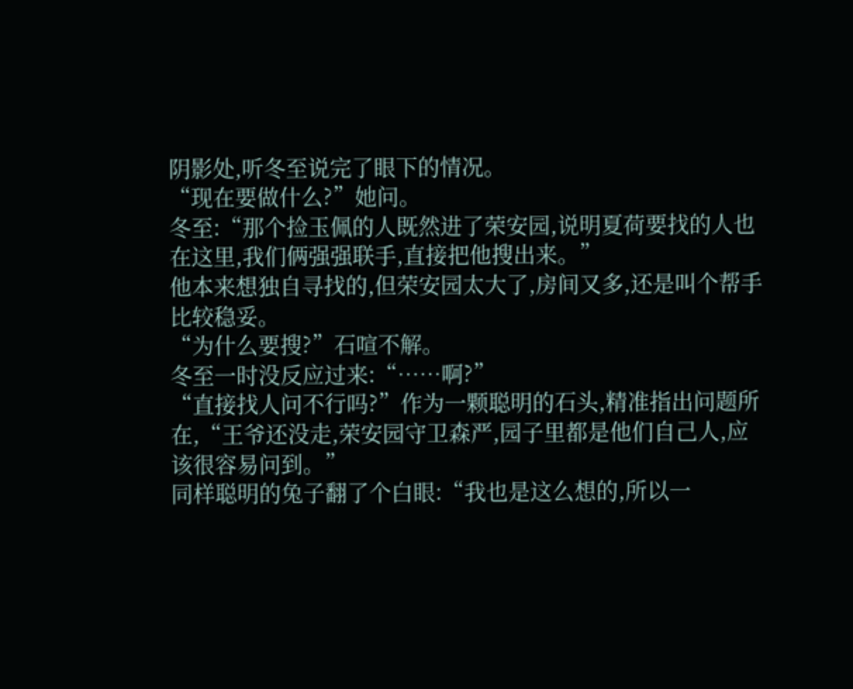阴影处,听冬至说完了眼下的情况。
“现在要做什么?”她问。
冬至:“那个捡玉佩的人既然进了荣安园,说明夏荷要找的人也在这里,我们俩强强联手,直接把他搜出来。”
他本来想独自寻找的,但荣安园太大了,房间又多,还是叫个帮手比较稳妥。
“为什么要搜?”石喧不解。
冬至一时没反应过来:“……啊?”
“直接找人问不行吗?”作为一颗聪明的石头,精准指出问题所在,“王爷还没走,荣安园守卫森严,园子里都是他们自己人,应该很容易问到。”
同样聪明的兔子翻了个白眼:“我也是这么想的,所以一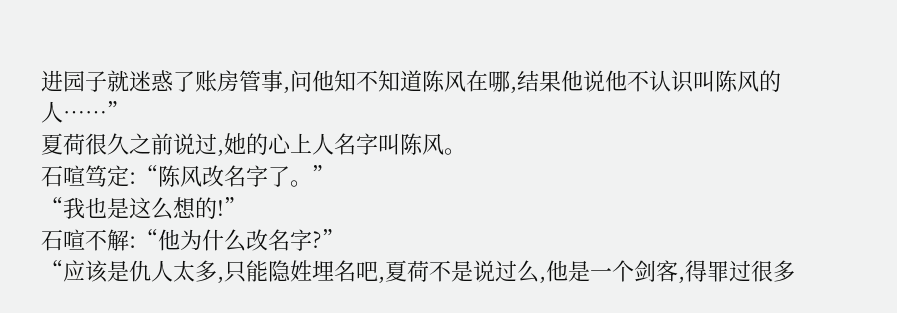进园子就迷惑了账房管事,问他知不知道陈风在哪,结果他说他不认识叫陈风的人……”
夏荷很久之前说过,她的心上人名字叫陈风。
石喧笃定:“陈风改名字了。”
“我也是这么想的!”
石喧不解:“他为什么改名字?”
“应该是仇人太多,只能隐姓埋名吧,夏荷不是说过么,他是一个剑客,得罪过很多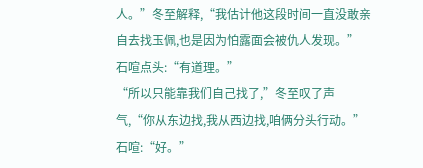人。”冬至解释,“我估计他这段时间一直没敢亲自去找玉佩,也是因为怕露面会被仇人发现。”
石喧点头:“有道理。”
“所以只能靠我们自己找了,”冬至叹了声气,“你从东边找,我从西边找,咱俩分头行动。”
石喧:“好。”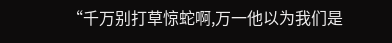“千万别打草惊蛇啊,万一他以为我们是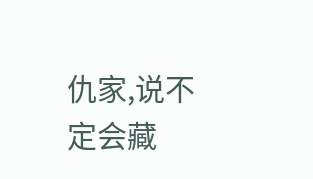仇家,说不定会藏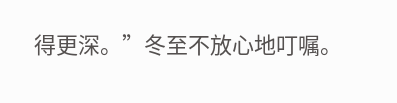得更深。”冬至不放心地叮嘱。